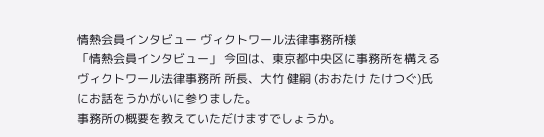情熱会員インタビュー ヴィクトワール法律事務所様
「情熱会員インタビュー」 今回は、東京都中央区に事務所を構える
ヴィクトワール法律事務所 所長、大竹 健嗣 (おおたけ たけつぐ)氏にお話をうかがいに参りました。
事務所の概要を教えていただけますでしょうか。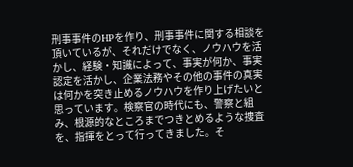刑事事件のHPを作り、刑事事件に関する相談を頂いているが、それだけでなく、ノウハウを活かし、経験・知識によって、事実が何か、事実認定を活かし、企業法務やその他の事件の真実は何かを突き止めるノウハウを作り上げたいと思っています。検察官の時代にも、警察と組み、根源的なところまでつきとめるような捜査を、指揮をとって行ってきました。そ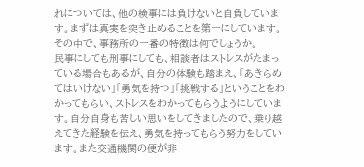れについては、他の検事には負けないと自負しています。まずは真実を突き止めることを第一にしています。
その中で、事務所の一番の特徴は何でしょうか。
民事にしても刑事にしても、相談者はストレスがたまっている場合もあるが、自分の体験も踏まえ、「あきらめてはいけない」「勇気を持つ」「挑戦する」ということをわかってもらい、ストレスをわかってもらうようにしています。自分自身も苦しい思いをしてきましたので、乗り越えてきた経験を伝え、勇気を持ってもらう努力をしています。また交通機関の便が非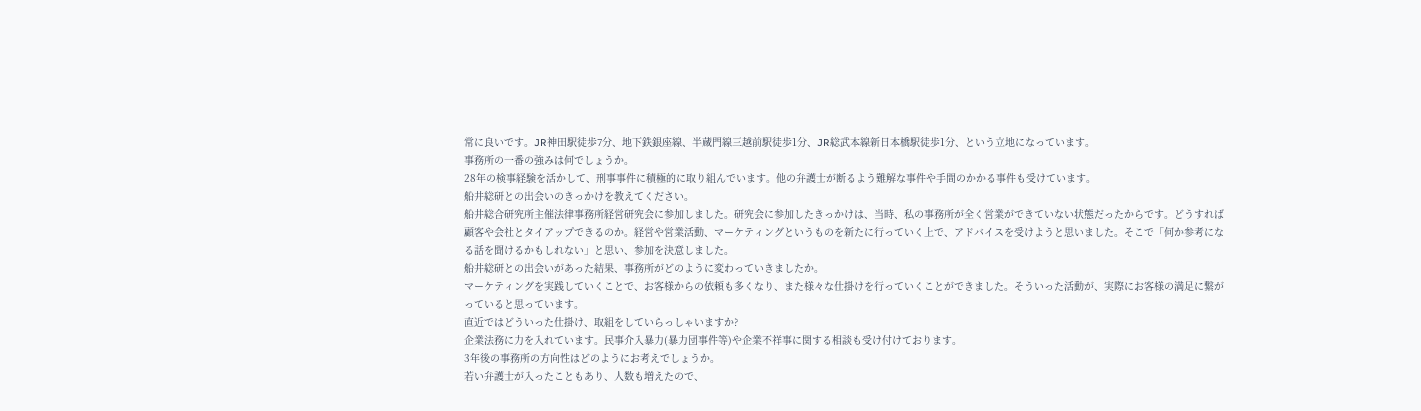常に良いです。JR神田駅徒歩7分、地下鉄銀座線、半蔵門線三越前駅徒歩1分、JR総武本線新日本橋駅徒歩1分、という立地になっています。
事務所の一番の強みは何でしょうか。
28年の検事経験を活かして、刑事事件に積極的に取り組んでいます。他の弁護士が断るよう難解な事件や手間のかかる事件も受けています。
船井総研との出会いのきっかけを教えてください。
船井総合研究所主催法律事務所経営研究会に参加しました。研究会に参加したきっかけは、当時、私の事務所が全く営業ができていない状態だったからです。どうすれば顧客や会社とタイアップできるのか。経営や営業活動、マーケティングというものを新たに行っていく上で、アドバイスを受けようと思いました。そこで「何か参考になる話を聞けるかもしれない」と思い、参加を決意しました。
船井総研との出会いがあった結果、事務所がどのように変わっていきましたか。
マーケティングを実践していくことで、お客様からの依頼も多くなり、また様々な仕掛けを行っていくことができました。そういった活動が、実際にお客様の満足に繋がっていると思っています。
直近ではどういった仕掛け、取組をしていらっしゃいますか?
企業法務に力を入れています。民事介入暴力(暴力団事件等)や企業不祥事に関する相談も受け付けております。
3年後の事務所の方向性はどのようにお考えでしょうか。
若い弁護士が入ったこともあり、人数も増えたので、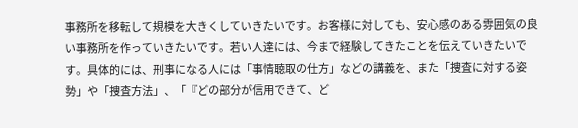事務所を移転して規模を大きくしていきたいです。お客様に対しても、安心感のある雰囲気の良い事務所を作っていきたいです。若い人達には、今まで経験してきたことを伝えていきたいです。具体的には、刑事になる人には「事情聴取の仕方」などの講義を、また「捜査に対する姿勢」や「捜査方法」、「『どの部分が信用できて、ど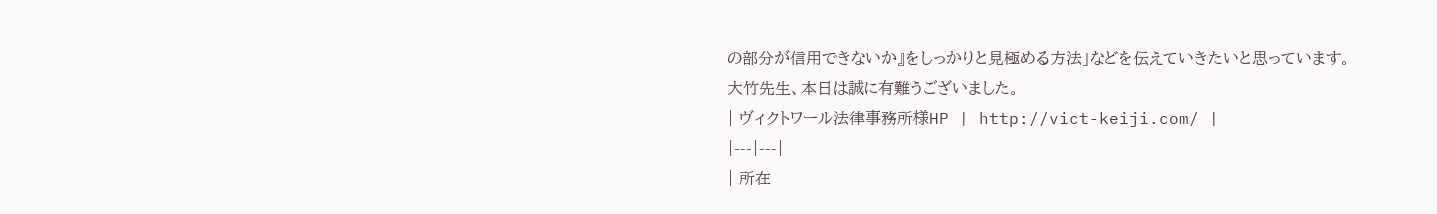の部分が信用できないか』をしっかりと見極める方法」などを伝えていきたいと思っています。
大竹先生、本日は誠に有難うございました。
| ヴィクトワール法律事務所様HP | http://vict-keiji.com/ |
|---|---|
| 所在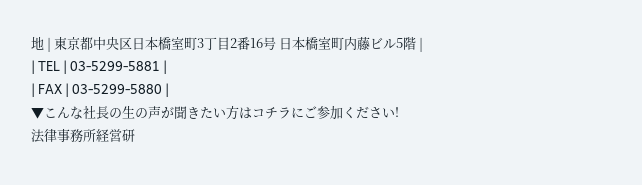地 | 東京都中央区日本橋室町3丁目2番16号 日本橋室町内藤ビル5階 |
| TEL | 03-5299-5881 |
| FAX | 03-5299-5880 |
▼こんな社長の生の声が聞きたい方はコチラにご参加ください!
法律事務所経営研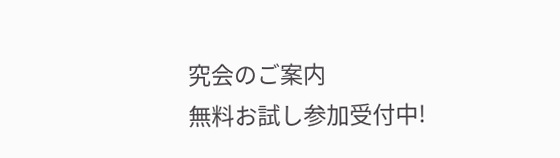究会のご案内
無料お試し参加受付中!